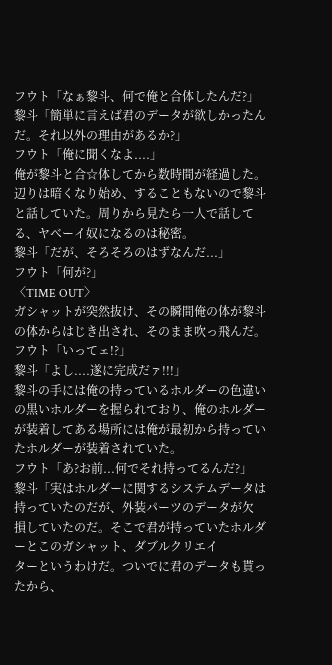フウト「なぁ黎斗、何で俺と合体したんだ?」
黎斗「簡単に言えば君のデータが欲しかったんだ。それ以外の理由があるか?」
フウト「俺に聞くなよ....」
俺が黎斗と合☆体してから数時間が経過した。辺りは暗くなり始め、することもないので黎斗と話していた。周りから見たら一人で話してる、ヤベーイ奴になるのは秘密。
黎斗「だが、そろそろのはずなんだ...」
フウト「何が?」
〈TIME OUT〉
ガシャットが突然抜け、その瞬間俺の体が黎斗の体からはじき出され、そのまま吹っ飛んだ。
フウト「いってェ!?」
黎斗「よし....遂に完成だァ!!!」
黎斗の手には俺の持っているホルダーの色違いの黒いホルダーを握られており、俺のホルダーが装着してある場所には俺が最初から持っていたホルダーが装着されていた。
フウト「あ?お前...何でそれ持ってるんだ?」
黎斗「実はホルダーに関するシステムデータは持っていたのだが、外装パーツのデータが欠
損していたのだ。そこで君が持っていたホルダーとこのガシャット、ダブルクリエイ
ターというわけだ。ついでに君のデータも貰ったから、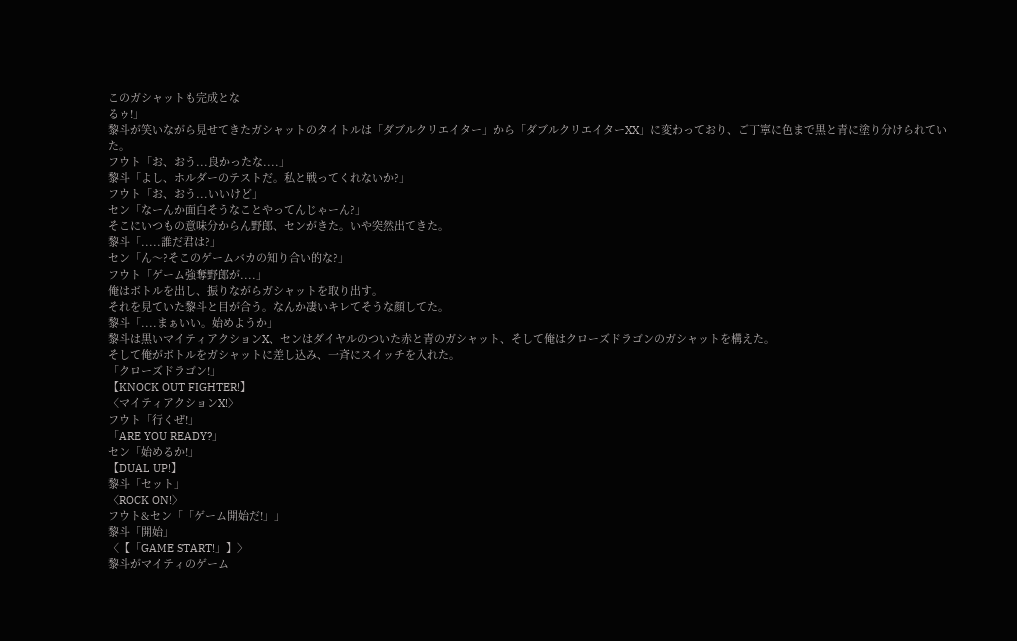このガシャットも完成とな
るゥ!」
黎斗が笑いながら見せてきたガシャットのタイトルは「ダブルクリエイター」から「ダブルクリエイターXX」に変わっており、ご丁寧に色まで黒と青に塗り分けられていた。
フウト「お、おう...良かったな....」
黎斗「よし、ホルダーのテストだ。私と戦ってくれないか?」
フウト「お、おう...いいけど」
セン「なーんか面白そうなことやってんじゃーん?」
そこにいつもの意味分からん野郎、センがきた。いや突然出てきた。
黎斗「.....誰だ君は?」
セン「ん〜?そこのゲームバカの知り合い的な?」
フウト「ゲーム強奪野郎が....」
俺はボトルを出し、振りながらガシャットを取り出す。
それを見ていた黎斗と目が合う。なんか凄いキレてそうな顔してた。
黎斗「....まぁいい。始めようか」
黎斗は黒いマイティアクションX、センはダイヤルのついた赤と青のガシャット、そして俺はクローズドラゴンのガシャットを構えた。
そして俺がボトルをガシャットに差し込み、一斉にスイッチを入れた。
「クローズドラゴン!」
【KNOCK OUT FIGHTER!】
〈マイティアクションX!〉
フウト「行くぜ!」
「ARE YOU READY?」
セン「始めるか!」
【DUAL UP!】
黎斗「セット」
〈ROCK ON!〉
フウト&セン「「ゲーム開始だ!」」
黎斗「開始」
〈【「GAME START!」】〉
黎斗がマイティのゲーム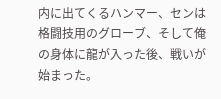内に出てくるハンマー、センは格闘技用のグローブ、そして俺の身体に龍が入った後、戦いが始まった。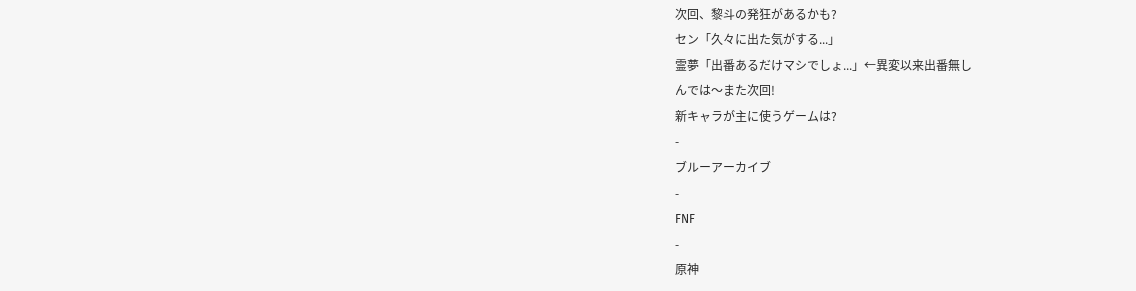次回、黎斗の発狂があるかも?
セン「久々に出た気がする...」
霊夢「出番あるだけマシでしょ...」←異変以来出番無し
んでは〜また次回!
新キャラが主に使うゲームは?
-
ブルーアーカイブ
-
FNF
-
原神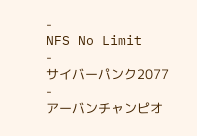-
NFS No Limit
-
サイバーパンク2077
-
アーバンチャンピオ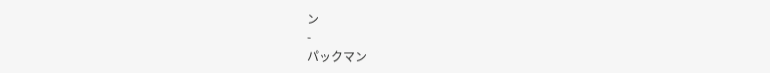ン
-
パックマン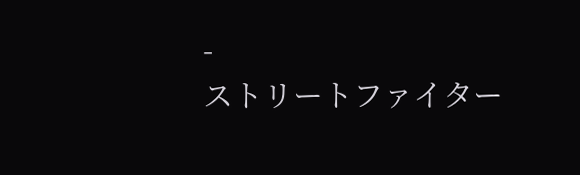-
ストリートファイター